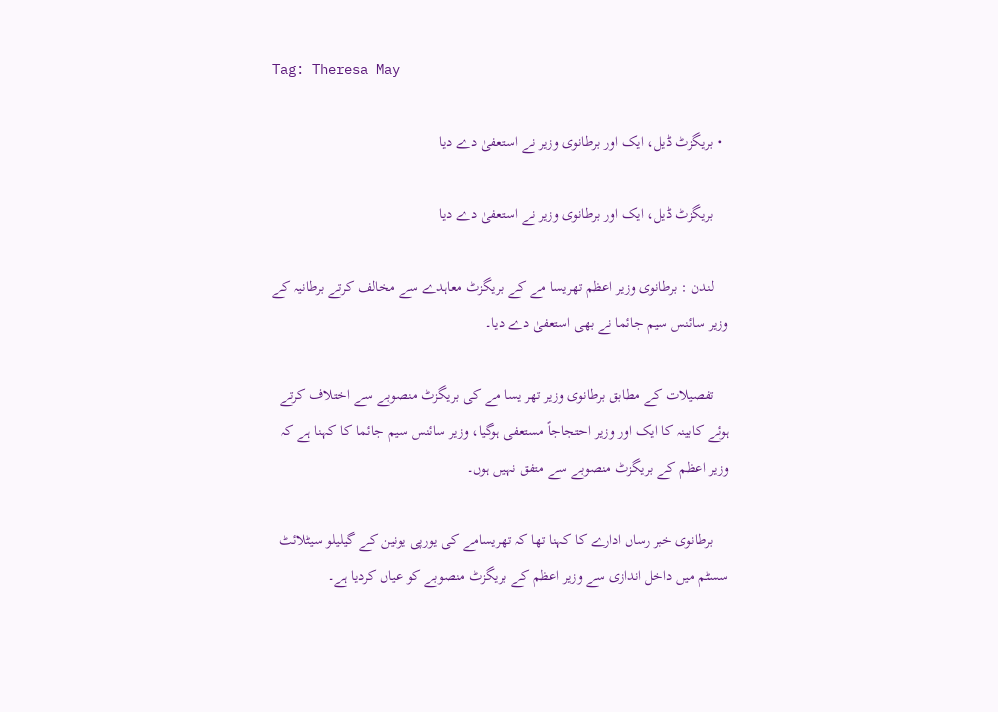Tag: Theresa May

  • بریگزٹ ڈیل، ایک اور برطانوی وزیر نے استعفیٰ دے دیا

    بریگزٹ ڈیل، ایک اور برطانوی وزیر نے استعفیٰ دے دیا

    لندن : برطانوی وزیر اعظم تھریسا مے کے بریگزٹ معاہدے سے مخالف کرتے برطانیہ کے وزیر سائنس سیم جائما نے بھی استعفیٰ دے دیا۔

    تفصیلات کے مطابق برطانوی وزیر تھر یسا مے کی بریگزٹ منصوبے سے اختلاف کرتے ہوئے کابینہ کا ایک اور وزیر احتجاجاً مستعفی ہوگیا، وزیر سائنس سیم جائما کا کہنا ہے کہ وزیر اعظم کے بریگزٹ منصوبے سے متفق نہیں ہوں۔

    برطانوی خبر رساں ادارے کا کہنا تھا کہ تھریسامے کی یورپی یونین کے گیلیلو سیٹلائٹ سسٹم میں داخل اندازی سے وزیر اعظم کے بریگزٹ منصوبے کو عیاں کردیا ہے۔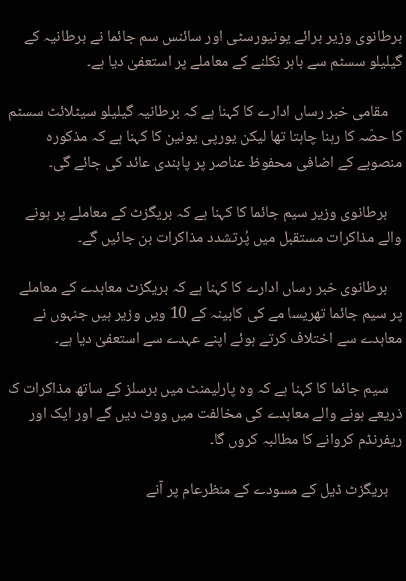برطانوی وزیر برائے یونیورسٹی اور سائنس سم جائما نے برطانیہ کے گیلیلو سسٹم سے باہر نکلنے کے معاملے پر استعفیٰ دیا ہے۔

    مقامی خبر رساں ادارے کا کہنا ہے کہ برطانیہ گیلیلو سیٹلائٹ سسٹم کا حصّہ کا رہنا چاہتا تھا لیکن یورپی یونین کا کہنا ہے کہ مذکورہ منصوبے کے اضافی محفوظ عناصر پر پابندی عائد کی جائے گی۔

    برطانوی وزیر سیم جائما کا کہنا ہے کہ بریگزٹ کے معاملے پر ہونے والے مذاکرات مستقبل میں پُرتشدد مذاکرات بن جائیں گے۔

    برطانوی خبر رساں ادارے کا کہنا ہے کہ بریگزٹ معاہدے کے معاملے پر سیم جائما تھریسا مے کی کابینہ کے 10 ویں وزیر ہیں جنہوں نے معاہدے سے اختلاف کرتے ہوئے اپنے عہدے سے استعفیٰ دیا ہے۔

    سیم جائما کا کہنا ہے کہ وہ پارلیمنٹ میں برسلز کے ساتھ مذاکرات ک ذریعے ہونے والے معاہدے کی مخالفت میں ووٹ دیں گے اور ایک اور ریفرنڈم کروانے کا مطالبہ کروں گا۔

    بریگزٹ ڈیل کے مسودے کے منظرعام پر آنے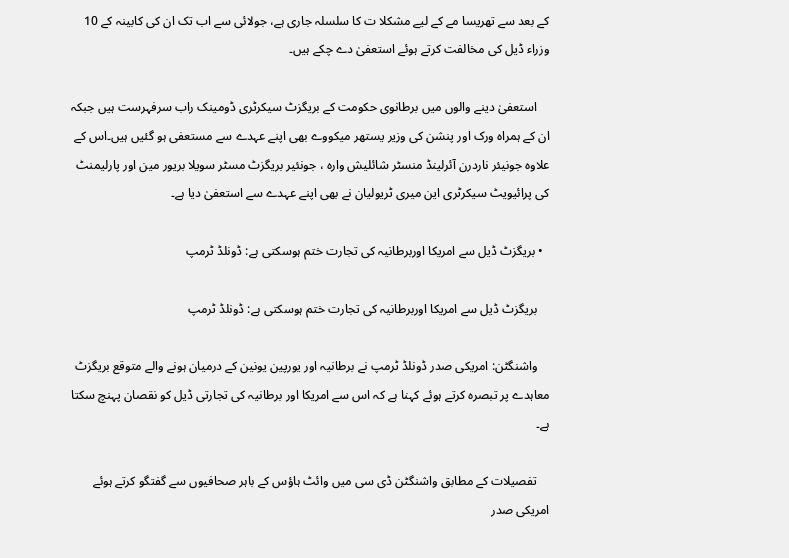کے بعد سے تھریسا مے کے لیے مشکلا ت کا سلسلہ جاری ہے، جولائی سے اب تک ان کی کابینہ کے 10 وزراء ڈیل کی مخالفت کرتے ہوئے استعفیٰ دے چکے ہیں۔

    استعفیٰ دینے والوں میں برطانوی حکومت کے بریگزٹ سیکرٹری ڈومینک راب سرفہرست ہیں جبکہ ان کے ہمراہ ورک اور پنشن کی وزیر یستھر میکووے بھی اپنے عہدے سے مستعفی ہو گئیں ہیں۔اس کے علاوہ جونیئر ناردرن آئرلینڈ منسٹر شائلیش وارہ ، جونئیر بریگزٹ مسٹر سویلا بریور مین اور پارلیمنٹ کی پرائیویٹ سیکرٹری این میری ٹریولیان نے بھی اپنے عہدے سے استعفیٰ دیا ہے۔

  • بریگزٹ ڈیل سے امریکا اوربرطانیہ کی تجارت ختم ہوسکتی ہے: ڈونلڈ ٹرمپ

    بریگزٹ ڈیل سے امریکا اوربرطانیہ کی تجارت ختم ہوسکتی ہے: ڈونلڈ ٹرمپ

    واشنگٹن: امریکی صدر ڈونلڈ ٹرمپ نے برطانیہ اور یورپین یونین کے درمیان ہونے والے متوقع بریگزٹ معاہدے پر تبصرہ کرتے ہوئے کہنا ہے کہ اس سے امریکا اور برطانیہ کی تجارتی ڈیل کو نقصان پہنچ سکتا ہے۔

    تفصیلات کے مطابق واشنگٹن ڈی سی میں وائٹ ہاؤس کے باہر صحافیوں سے گفتگو کرتے ہوئے امریکی صدر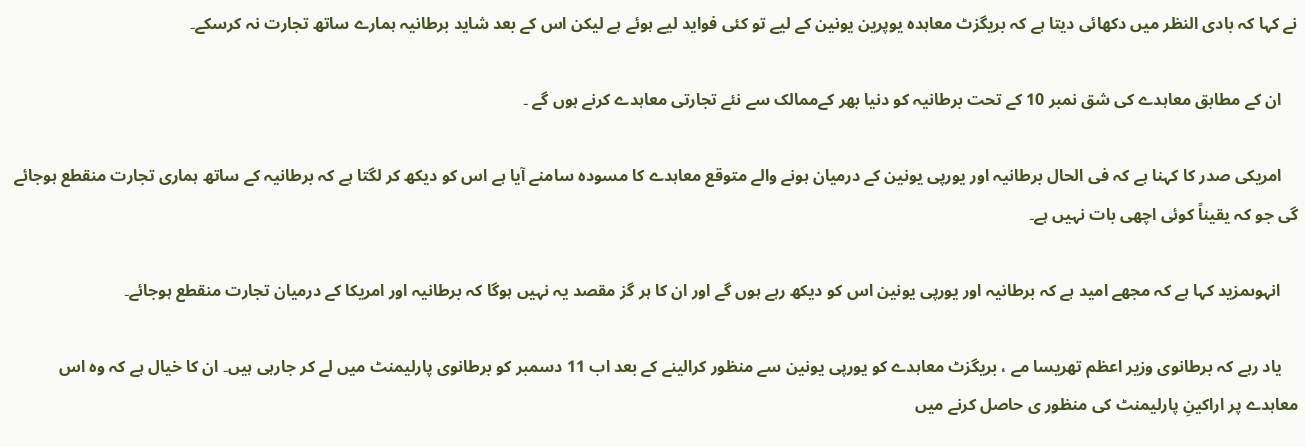نے کہا کہ بادی النظر میں دکھائی دیتا ہے کہ بریگزٹ معاہدہ یوپرین یونین کے لیے تو کئی فواید لیے ہوئے ہے لیکن اس کے بعد شاید برطانیہ ہمارے ساتھ تجارت نہ کرسکے۔

    ان کے مطابق معاہدے کی شق نمبر 10 کے تحت برطانیہ کو دنیا بھر کےممالک سے نئے تجارتی معاہدے کرنے ہوں گے ۔

    امریکی صدر کا کہنا ہے کہ فی الحال برطانیہ اور یورپی یونین کے درمیان ہونے والے متوقع معاہدے کا مسودہ سامنے آیا ہے اس کو دیکھ کر لگتا ہے کہ برطانیہ کے ساتھ ہماری تجارت منقطع ہوجائے گی جو کہ یقیناً کوئی اچھی بات نہیں ہے۔

    انہوںمزید کہا ہے کہ مجھے امید ہے کہ برطانیہ اور یورپی یونین اس کو دیکھ رہے ہوں گے اور ان کا ہر گز مقصد یہ نہیں ہوگا کہ برطانیہ اور امریکا کے درمیان تجارت منقطع ہوجائے۔

    یاد رہے کہ برطانوی وزیر اعظم تھریسا مے ، بریگزٹ معاہدے کو یورپی یونین سے منظور کرالینے کے بعد اب 11 دسمبر کو برطانوی پارلیمنٹ میں لے کر جارہی ہیں۔ ان کا خیال ہے کہ وہ اس معاہدے پر اراکینِ پارلیمنٹ کی منظور ی حاصل کرنے میں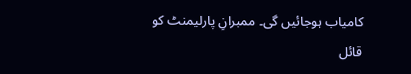کامیاب ہوجائیں گی۔ ممبرانِ پارلیمنٹ کو قائل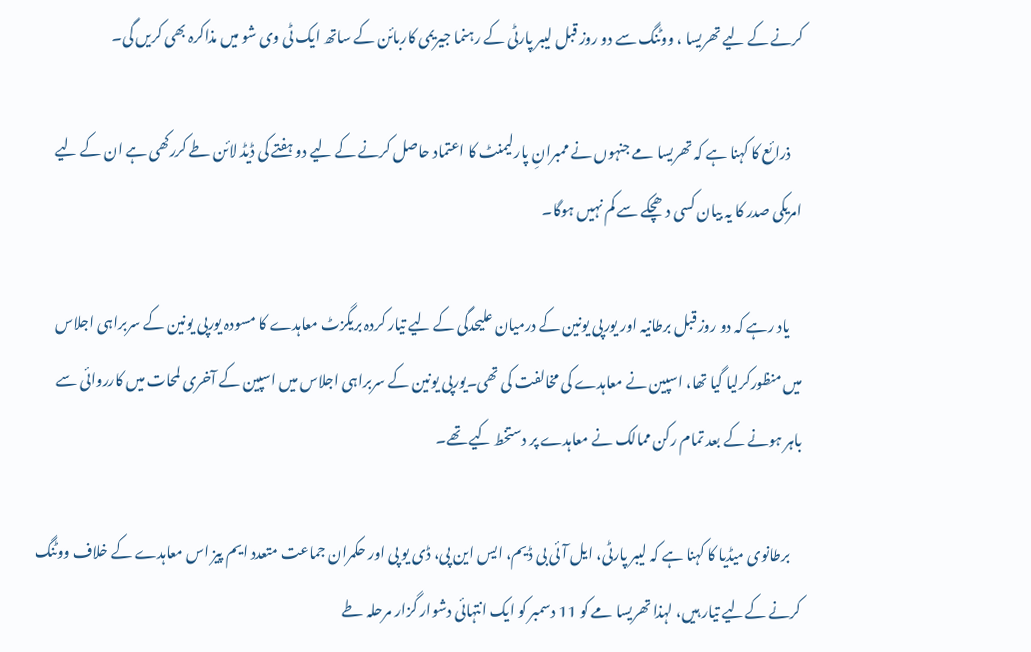کرنے کے لیے تھریسا ، ووٹنگ سے دو روز قبل لیبر پارٹی کے رہنما جیریمی کاربائن کے ساتھ ایک ٹی وی شو میں مذاکرہ بھی کریں گی۔

    ذرائع کا کہنا ہے کہ تھریسا مے جنہوں نے ممبرانِ پارلیمنٹ کا اعتماد حاصل کرنے کے لیے دو ہفتے کی ڈیڈ لائن طے کررکھی ہے ان کے لیے امریکی صدر کا یہ بیان کسی دھچکے سے کم نہیں ہوگا۔

    یاد رہے کہ دو روز قبل برطانیہ اور یورپی یونین کے درمیان علیحدگی کے لیے تیار کردہ بریگزٹ معاہدے کا مسودہ یورپی یونین کے سربراہی اجلاس میں منظورکرلیا گیا تھا، اسپین نے معاہدے کی مخالفت کی تھی۔یورپی یونین کے سربراہی اجلاس میں اسپین کے آخری لمحات میں کارروائی سے باہر ہونے کے بعد تمام رکن ممالک نے معاہدے پر دستخط کیے تھے۔

    برطانوی میڈیا کا کہنا ہے کہ لیبر پارٹی، ایل آئی بی ڈیم، ایس این پی، ڈی یو پی اور حکمران جماعت متعدد ایم پیز اس معاہدے کے خلاف ووٹنگ کرنے کےلیے تیار ہیں، لہذا تھریسا مے کو 11 دسمبر کو ایک انتہائی دشوار گزار مرحلہ طے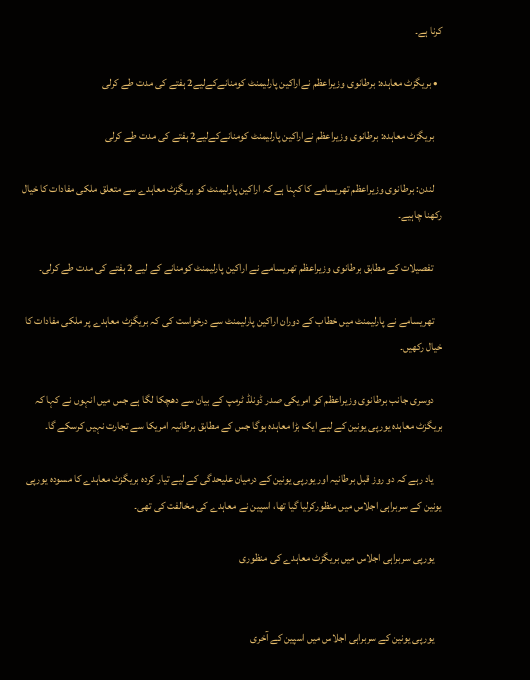کرنا ہے۔

  • بریگزٹ معاہدہ: برطانوی وزیراعظم نےاراکین پارلیمنٹ کومنانےکےلیے2 ہفتے کی مدت طے کرلی

    بریگزٹ معاہدہ: برطانوی وزیراعظم نےاراکین پارلیمنٹ کومنانےکےلیے2 ہفتے کی مدت طے کرلی

    لندن: برطانوی وزیراعظم تھریسامے کا کہنا ہے کہ اراکین پارلیمنٹ کو بریگزٹ معاہدے سے متعلق ملکی مفادات کا خیال رکھنا چاہیے۔

    تفصیلات کے مطابق برطانوی وزیراعظم تھریسامے نے اراکین پارلیمنٹ کومنانے کے لیے 2 ہفتے کی مدت طے کرلی۔

    تھریسامے نے پارلیمنٹ میں خطاب کے دوران اراکین پارلیمنٹ سے درخواست کی کہ بریگزٹ معاہدے پر ملکی مفادات کا خیال رکھیں۔

    دوسری جانب برطانوی وزیراعظم کو امریکی صدر ڈونلڈ ٹرمپ کے بیان سے دھچکا لگا ہے جس میں انہوں نے کہا کہ بریگزٹ معاہدہ یورپی یونین کے لیے ایک بڑا معاہدہ ہوگا جس کے مطابق برطانیہ امریکا سے تجارت نہیں کرسکے گا۔

    یاد رہے کہ دو روز قبل برطانیہ اور یورپی یونین کے درمیان علیحدگی کے لیے تیار کردہ بریگزٹ معاہدے کا مسودہ یورپی یونین کے سربراہی اجلاس میں منظورکرلیا گیا تھا، اسپین نے معاہدے کی مخالفت کی تھی۔

    یورپی سربراہی اجلاس میں بریگزٹ معاہدے کی منظوری


    یورپی یونین کے سربراہی اجلاس میں اسپین کے آخری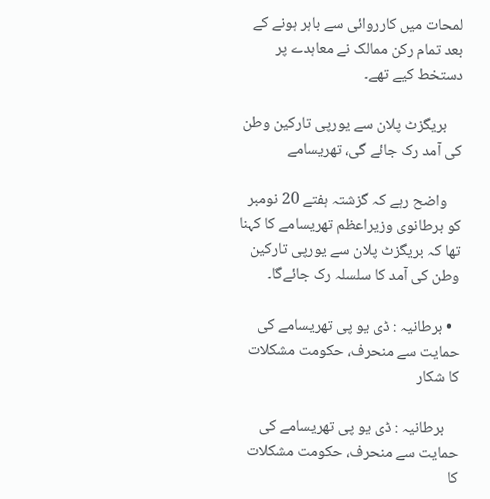لمحات میں کارروائی سے باہر ہونے کے بعد تمام رکن ممالک نے معاہدے پر دستخط کیے تھے۔

    بریگزٹ پلان سے یورپی تارکین وطن کی آمد رک جائے گی، تھریسامے

    واضح رہے کہ گزشتہ ہفتے 20 نومبر کو برطانوی وزیراعظم تھریسامے کا کہنا تھا کہ بریگزٹ پلان سے یورپی تارکین وطن کی آمد کا سلسلہ رک جائےگا۔

  • برطانیہ : ڈی یو پی تھریسامے کی حمایت سے منحرف، حکومت مشکلات کا شکار

    برطانیہ : ڈی یو پی تھریسامے کی حمایت سے منحرف، حکومت مشکلات کا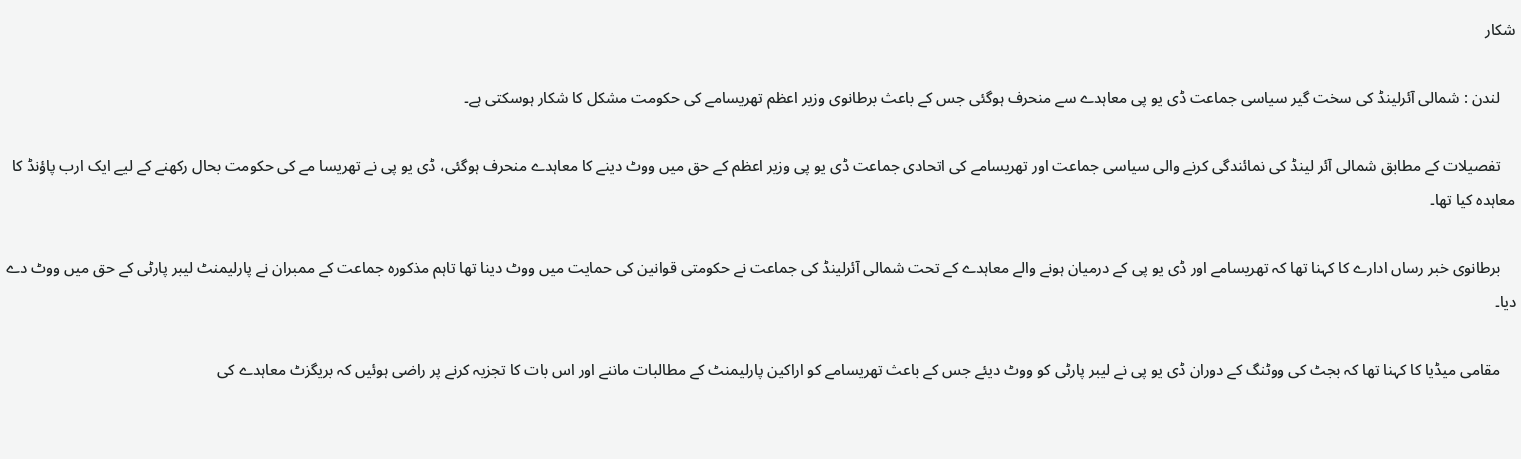شکار

    لندن : شمالی آئرلینڈ کی سخت گیر سیاسی جماعت ڈی یو پی معاہدے سے منحرف ہوگئی جس کے باعث برطانوی وزیر اعظم تھریسامے کی حکومت مشکل کا شکار ہوسکتی ہے۔

    تفصیلات کے مطابق شمالی آئر لینڈ کی نمائندگی کرنے والی سیاسی جماعت اور تھریسامے کی اتحادی جماعت ڈی یو پی وزیر اعظم کے حق میں ووٹ دینے کا معاہدے منحرف ہوگئی، ڈی یو پی نے تھریسا مے کی حکومت بحال رکھنے کے لیے ایک ارب پاؤنڈ کا معاہدہ کیا تھا۔

    برطانوی خبر رساں ادارے کا کہنا تھا کہ تھریسامے اور ڈی یو پی کے درمیان ہونے والے معاہدے کے تحت شمالی آئرلینڈ کی جماعت نے حکومتی قوانین کی حمایت میں ووٹ دینا تھا تاہم مذکورہ جماعت کے ممبران نے پارلیمنٹ لیبر پارٹی کے حق میں ووٹ دے دیا۔

    مقامی میڈیا کا کہنا تھا کہ بجٹ کی ووٹنگ کے دوران ڈی یو پی نے لیبر پارٹی کو ووٹ دیئے جس کے باعث تھریسامے کو اراکین پارلیمنٹ کے مطالبات ماننے اور اس بات کا تجزیہ کرنے پر راضی ہوئیں کہ بریگزٹ معاہدے کی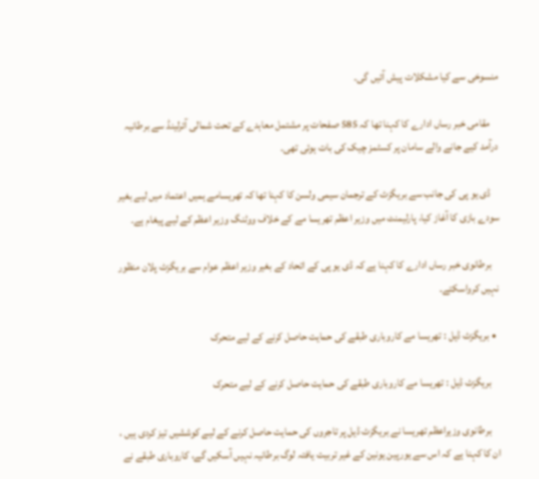منسوخی سے کیا مشکلات پیش آئیں گی۔

    مقامی خبر رساں ادارے کا کہنا تھا کہ 585 صفحات پر مشتمل معاہدے کے تحت شمالی آئرلینڈ سے برطانیہ درآمد کیے جانے والے سامان پر کسٹمز چیک کی بات ہوئی تھی۔

    ڈی یو پی کی جانب سے بریگزٹ کے ترجمان سیمی ولسن کا کہنا تھا کہ تھریسامے ہمیں اعتماد میں لیے بغیر سودے بازی کا آغاز کیا، پارلیمنٹ میں وزیر اعظم تھریسا مے کے خلاف ووٹنگ وزیر اعظم کے لیے پیغام ہے۔

    برطانوی خبر رساں ادارے کا کہنا ہے کہ ڈی یو پی کے اتحاد کے بغیر وزیر اعظم عوام سے بریگزٹ پلان منظور نہیں کرواسکتے۔

  • بریگزٹ ڈیل : تھریسا مے کاروباری طبقے کی حمایت حاصل کرنے کے لیے متحرک

    بریگزٹ ڈیل : تھریسا مے کاروباری طبقے کی حمایت حاصل کرنے کے لیے متحرک

    برطانوی وزیراعظم تھریسا نے بریگزٹ ڈیل پر تاجروں کی حمایت حاصل کرنے کے لیے کوششیں تیز کردی ہیں ، ان کا کہنا ہے کہ اس سے یورپین یونین کے غیر تربیت یافتہ لوگ برطانیہ نہیں آسکیں گے، کاروباری طبقے نے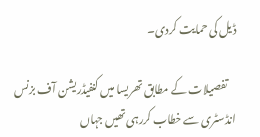ڈیل کی حمایت کردی۔

    تفصیلات کے مطابق تھریسا میں کنفیڈریشن آف بزنس انڈسٹری سے خطاب کررہی تھیں جہاں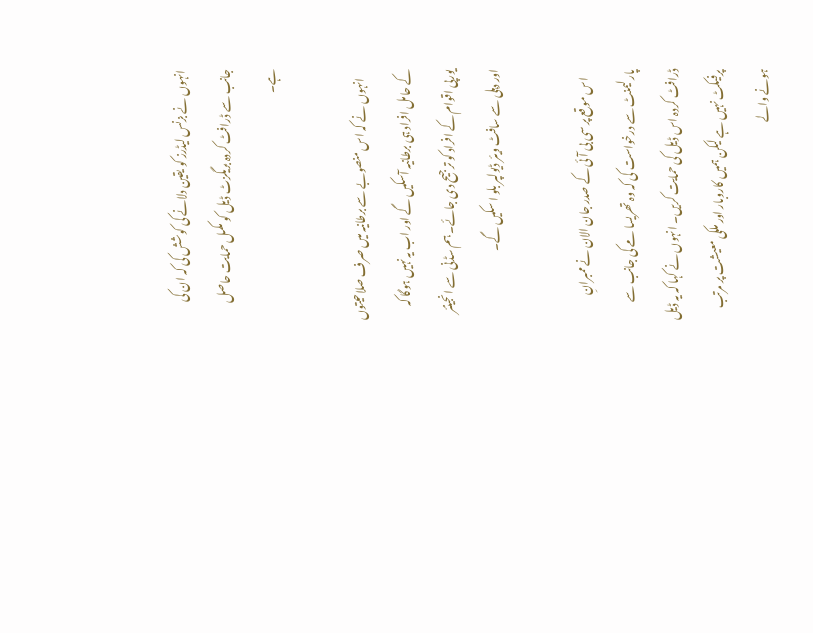انہوں نے بزنس لیڈرز کو یقین دلانے کی کوشش کی کہ ان کی جانب سے ڈرافٹ کردہ بریگزٹ ڈیل کو مکمل حمایت حاصل ہے۔

    انہوں نے کہ اس منصوبے سے برطانیہ میں صرف صلاحیتوں کے حامل افراد ہی برطانیہ آسکیں گے اور اب یہ نہیں ہوگا کہ یورپی اقوام کے افراد کو ترجیح دی جائے۔ ہم سڈنی سے انجینئر اور دہلی سے سافٹ ویئر ڈیولپر بلو ا سکیں گے۔

    اس موقع پر سی بی آئی کے صدر جان الان نے ممبرانِ پارلیمنٹ سے درخواست کی کہ وہ تھریسا مے کی جانب سے ڈرافٹ کردہ اس ڈیل کی حمایت کریں۔ انہوں نے کہا کہ یہ ڈیل پرفیکٹ نہیں ہے لیکن ہمیں کاروبار اور ملکی معیشت پر مرتب ہونے والے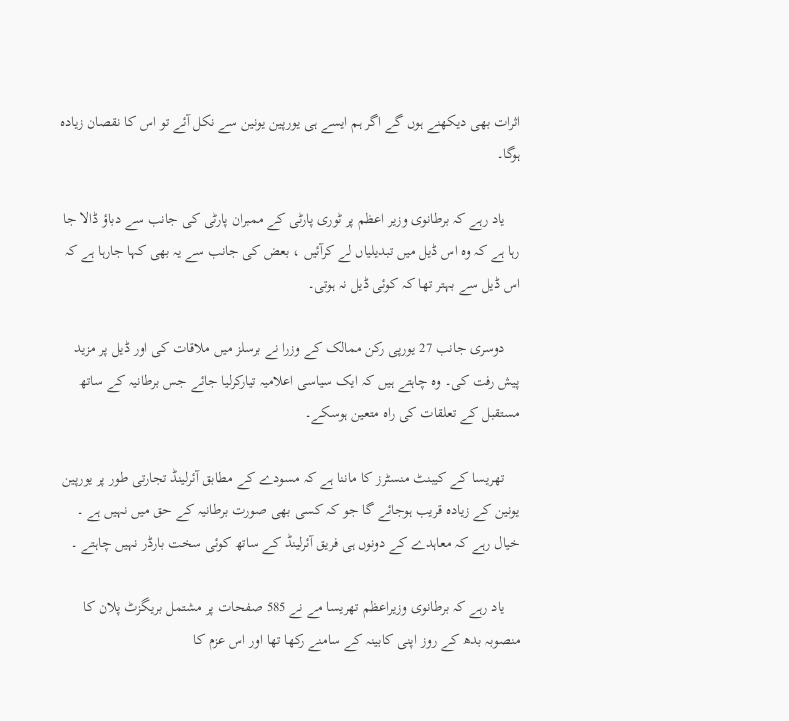اثرات بھی دیکھنے ہوں گے اگر ہم ایسے ہی یورپین یونین سے نکل آئے تو اس کا نقصان زیادہ ہوگا۔

    یاد رہے کہ برطانوی وزیر اعظم پر ٹوری پارٹی کے ممبران پارٹی کی جانب سے دباؤ ڈالا جا رہا ہے کہ وہ اس ڈیل میں تبدیلیاں لے کرآئیں ، بعض کی جانب سے یہ بھی کہا جارہا ہے کہ اس ڈیل سے بہتر تھا کہ کوئی ڈیل نہ ہوتی۔

    دوسری جانب 27 یورپی رکن ممالک کے وزرا نے برسلز میں ملاقات کی اور ڈیل پر مزید پیش رفت کی۔ وہ چاہتے ہیں کہ ایک سیاسی اعلامیہ تیارکرلیا جائے جس برطانیہ کے ساتھ مستقبل کے تعلقات کی راہ متعین ہوسکے۔

    تھریسا کے کیبنٹ منسٹرز کا ماننا ہے کہ مسودے کے مطابق آئرلینڈ تجارتی طور پر یورپین یونین کے زیادہ قریب ہوجائے گا جو کہ کسی بھی صورت برطانیہ کے حق میں نہیں ہے ۔ خیال رہے کہ معاہدے کے دونوں ہی فریق آئرلینڈ کے ساتھ کوئی سخت بارڈر نہیں چاہتے ۔

    یاد رہے کہ برطانوی وزیراعظم تھریسا مے نے 585 صفحات پر مشتمل بریگزٹ پلان کا منصوبہ بدھ کے روز اپنی کابینہ کے سامنے رکھا تھا اور اس عزم کا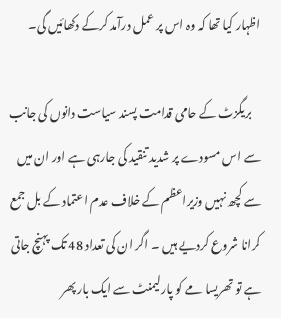اظہار کیا تھا کہ وہ اس پر عمل درآمد کرکے دکھائیں گی۔

    بریگزٹ کے حامی قدامت پسند سیاست دانوں کی جانب سے اس مسودے پر شدید تنقید کی جارہی ہے اور ان میں سے کچھ نہیں وزیراعظم کے خلاف عدم اعتماد کے بل جمع کرانا شروع کردیے ہیں ۔ اگر ان کی تعداد 48 تک پہنچ جاتی ہے تو تھریسا مے کو پارلیمنٹ سے ایک بار پھر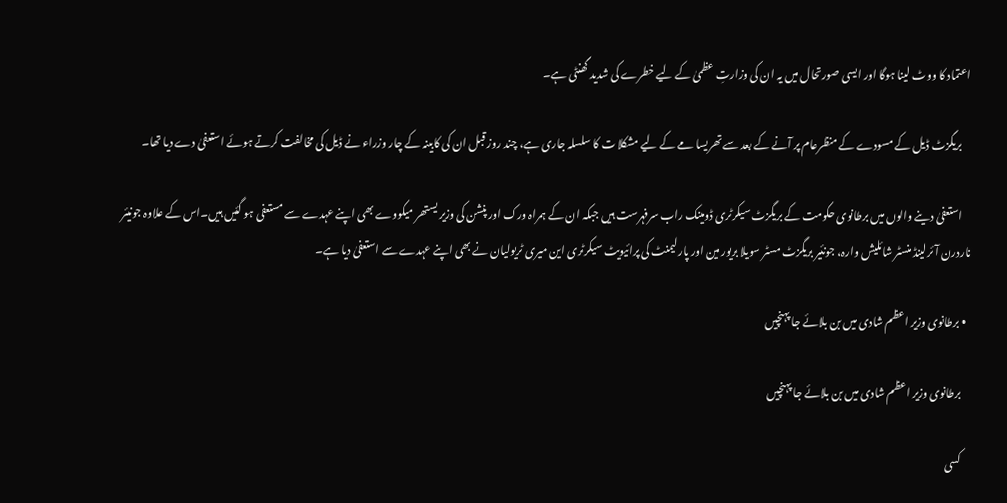اعتماد کا ووٹ لینا ہوگا اور ایسی صورتحال میں یہ ان کی وزارتِ عظمیٰ کے لیے خطرے کی شدید گھنٹی ہے۔

    بریگزٹ ڈیل کے مسودے کے منظرعام پر آنے کے بعد سے تھریسا مے کے لیے مشکلا ت کا سلسلہ جاری ہے، چند روز قبل ان کی کابینہ کے چار وزراء نے ڈیل کی مخالفت کرتے ہوئے استعفیٰ دے دیا تھا۔

    استعفیٰ دینے والوں میں برطانوی حکومت کے بریگزٹ سیکرٹری ڈومینک راب سرفہرست ہیں جبکہ ان کے ہمراہ ورک اور پنشن کی وزیر یستھر میکووے بھی اپنے عہدے سے مستعفی ہو گئیں ہیں۔اس کے علاوہ جونیئر ناردرن آئرلینڈ منسٹر شائلیش وارہ، جونئیر بریگزٹ مسٹر سویلا بریور مین اور پارلیمنٹ کی پرائیویٹ سیکرٹری این میری ٹریولیان نے بھی اپنے عہدے سے استعفیٰ دیا ہے۔

  • برطانوی وزیر اعظم شادی میں بن بلائے جا پہنچیں

    برطانوی وزیر اعظم شادی میں بن بلائے جا پہنچیں

    کسی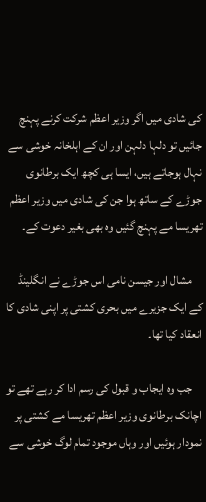کی شادی میں اگر وزیر اعظم شرکت کرنے پہنچ جائیں تو دلہا دلہن اور ان کے اہلخانہ خوشی سے نہال ہوجاتے ہیں، ایسا ہی کچھ ایک برطانوی جوڑے کے ساتھ ہوا جن کی شادی میں وزیر اعظم تھریسا مے پہنچ گئیں وہ بھی بغیر دعوت کے۔

    مشال اور جیسن نامی اس جوڑے نے انگلینڈ کے ایک جزیرے میں بحری کشتی پر اپنی شادی کا انعقاد کیا تھا۔

    جب وہ ایجاب و قبول کی رسم ادا کر رہے تھے تو اچانک برطانوی وزیر اعظم تھریسا مے کشتی پر نمودار ہوئیں اور وہاں موجود تمام لوگ خوشی سے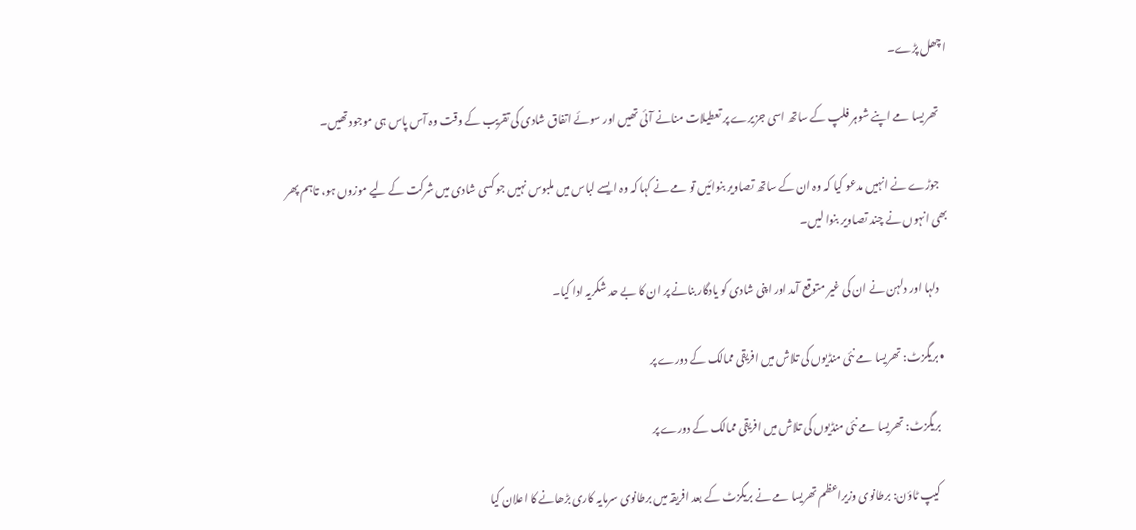اچھل پڑے۔

    تھریسا مے اپنے شوہر فلپ کے ساتھ اسی جزیرے پر تعطیلات منانے آئی تھیں اور سوئے اتفاق شادی کی تقریب کے وقت وہ آس پاس ہی موجود تھیں۔

    جوڑے نے انہیں مدعو کیا کہ وہ ان کے ساتھ تصاویر بنوائیں تو مے نے کہا کہ وہ ایسے لباس میں ملبوس نہیں جو کسی شادی میں شرکت کے لیے موزوں ہو، تاہم پھر بھی انہوں نے چند تصاویر بنوا لیں۔

    دلہا اور دلہن نے ان کی غیر متوقع آمد اور اپنی شادی کو یادگار بنانے پر ان کا بے حد شکریہ ادا کیا۔

  • بریگزٹ: تھریسا مے نئی منڈیوں کی تلاش میں افریقی ممالک کے دورے پر

    بریگزٹ: تھریسا مے نئی منڈیوں کی تلاش میں افریقی ممالک کے دورے پر

    کیپ ٹاؤن: برطانوی وزیراعظم تھریسا مے نے بریگزٹ کے بعد افریقہ میں برطانوی سرمایہ کاری بڑھانے کا اعلان کیا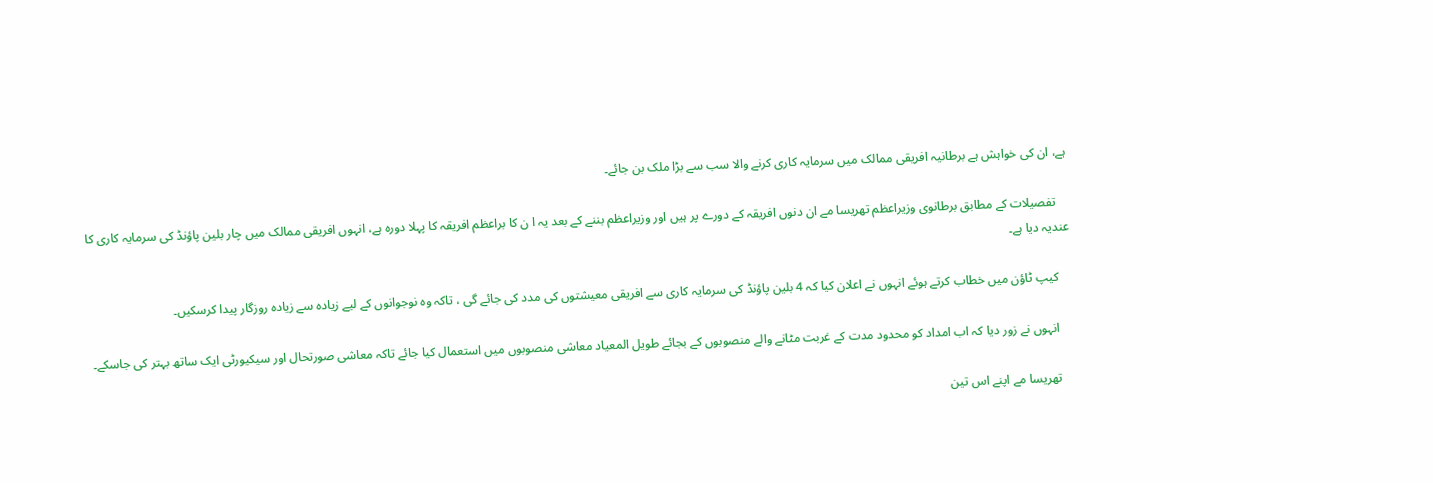ہے، ان کی خواہش ہے برطانیہ افریقی ممالک میں سرمایہ کاری کرنے والا سب سے بڑا ملک بن جائے۔

    تفصیلات کے مطابق برطانوی وزیراعظم تھریسا مے ان دنوں افریقہ کے دورے پر ہیں اور وزیراعظم بننے کے بعد یہ ا ن کا براعظم افریقہ کا پہلا دورہ ہے، انہوں افریقی ممالک میں چار بلین پاؤنڈ کی سرمایہ کاری کا عندیہ دیا ہے۔

    کیپ ٹاؤن میں خطاب کرتے ہوئے انہوں نے اعلان کیا کہ 4 بلین پاؤنڈ کی سرمایہ کاری سے افریقی معیشتوں کی مدد کی جائے گی ، تاکہ وہ نوجوانوں کے لیے زیادہ سے زیادہ روزگار پیدا کرسکیں۔

    انہوں نے زور دیا کہ اب امداد کو محدود مدت کے غربت مٹانے والے منصوبوں کے بجائے طویل المعیاد معاشی منصوبوں میں استعمال کیا جائے تاکہ معاشی صورتحال اور سیکیورٹی ایک ساتھ بہتر کی جاسکے۔

    تھریسا مے اپنے اس تین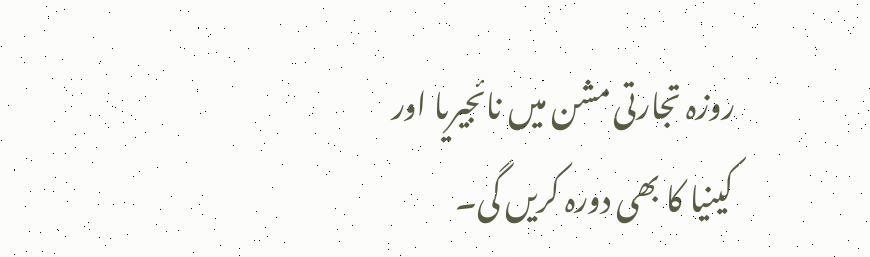روزہ تجارتی مشن میں نائجیریا اور کینیا کا بھی دورہ کریں گی۔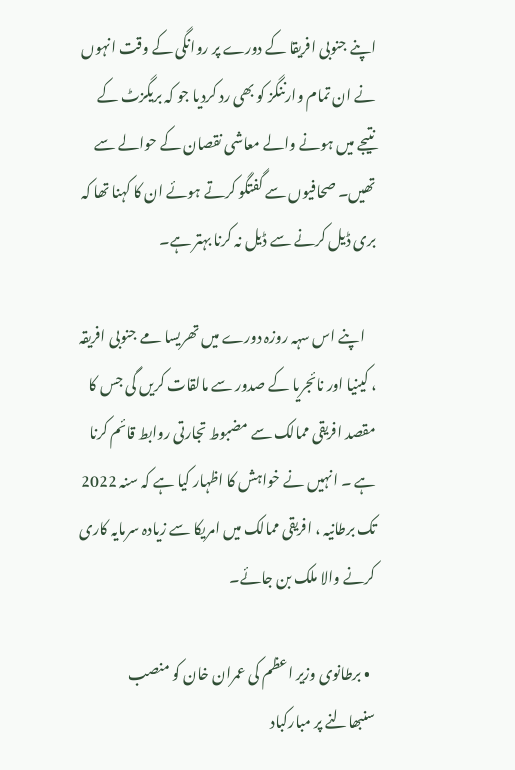اپنے جنوبی افریقا کے دورے پر روانگی کے وقت انہوں نے ان تمام وارننگز کو بھی رد کردیا جو کہ بریگزٹ کے نتیجے میں ہونے والے معاشی نقصان کے حوالے سے تھیں۔ صحافیوں سے گفتگو کرتے ہوئے ان کا کہنا تھا کہ بری ڈیل کرنے سے ڈیل نہ کرنا بہتر ہے۔

    اپنے اس سہہ روزہ دورے میں تھریسا مے جنوبی افریقہ ، کینیا اور نائجریا کے صدور سے مالقات کریں گی جس کا مقصد افریقی ممالک سے مضبوط تجارتی روابط قائم کرنا ہے ۔ انہیں نے خواہش کا اظہار کیا ہے کہ سنہ 2022 تک برطانیہ ، افریقی ممالک میں امریکا سے زیادہ سرمایہ کاری کرنے والا ملک بن جائے۔

  • برطانوی وزیر اعظم کی عمران خان کو منصب سنبھالنے پر مبارکباد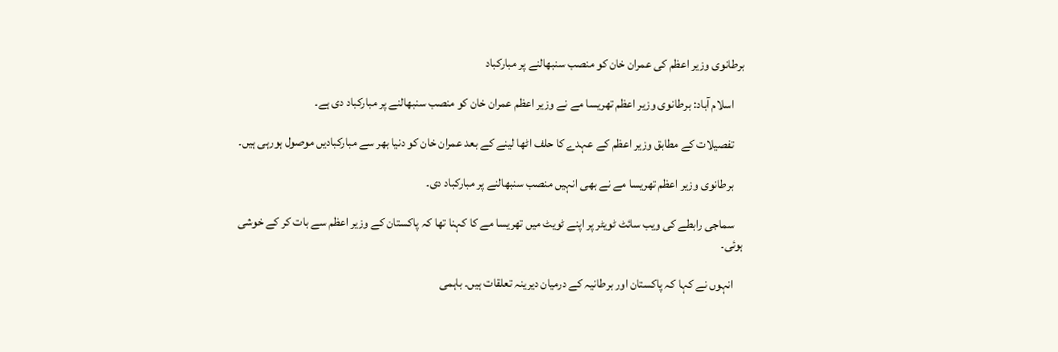برطانوی وزیر اعظم کی عمران خان کو منصب سنبھالنے پر مبارکباد

    اسلام آباد: برطانوی وزیر اعظم تھریسا مے نے وزیر اعظم عمران خان کو منصب سنبھالنے پر مبارکباد دی ہے۔

    تفصیلات کے مطابق وزیر اعظم کے عہدے کا حلف اٹھا لینے کے بعد عمران خان کو دنیا بھر سے مبارکبادیں موصول ہورہی ہیں۔

    برطانوی وزیر اعظم تھریسا مے نے بھی انہیں منصب سنبھالنے پر مبارکباد دی۔

    سماجی رابطے کی ویب سائٹ ٹویٹر پر اپنے ٹویٹ میں تھریسا مے کا کہنا تھا کہ پاکستان کے وزیر اعظم سے بات کر کے خوشی ہوئی۔

    انہوں نے کہا کہ پاکستان اور برطانیہ کے درمیان دیرینہ تعلقات ہیں۔ باہمی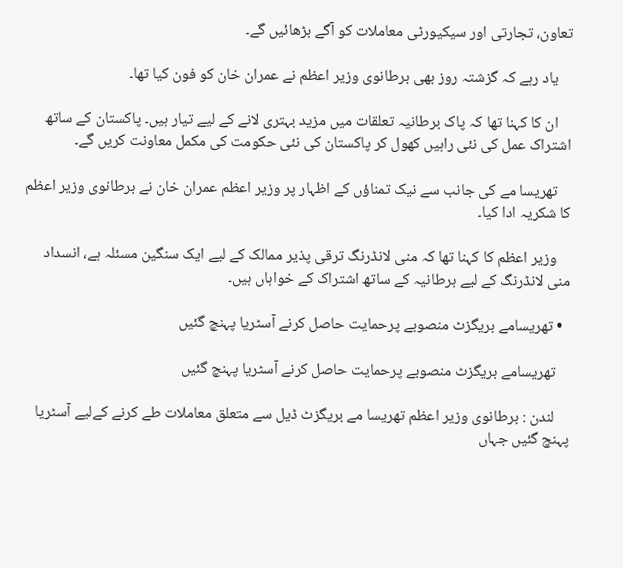تعاون، تجارتی اور سیکیورٹی معاملات کو آگے بڑھائیں گے۔

    یاد رہے کہ گزشتہ روز بھی برطانوی وزیر اعظم نے عمران خان کو فون کیا تھا۔

    ان کا کہنا تھا کہ پاک برطانیہ تعلقات میں مزید بہتری لانے کے لیے تیار ہیں۔ پاکستان کے ساتھ اشتراک عمل کی نئی راہیں کھول کر پاکستان کی نئی حکومت کی مکمل معاونت کریں گے۔

    تھریسا مے کی جانب سے نیک تمناؤں کے اظہار پر وزیر اعظم عمران خان نے برطانوی وزیر اعظم کا شکریہ ادا کیا۔

    وزیر اعظم کا کہنا تھا کہ منی لانڈرنگ ترقی پذیر ممالک کے لیے ایک سنگین مسئلہ ہے، انسداد منی لانڈرنگ کے لیے برطانیہ کے ساتھ اشتراک کے خواہاں ہیں۔

  • تھریسامے بریگزٹ منصوبے پرحمایت حاصل کرنے آسٹریا پہنچ گئیں

    تھریسامے بریگزٹ منصوبے پرحمایت حاصل کرنے آسٹریا پہنچ گئیں

    لندن : برطانوی وزیر اعظم تھریسا مے بریگزٹ ڈیل سے متعلق معاملات طے کرنے کےلیے آسٹریا پہنچ گئیں جہاں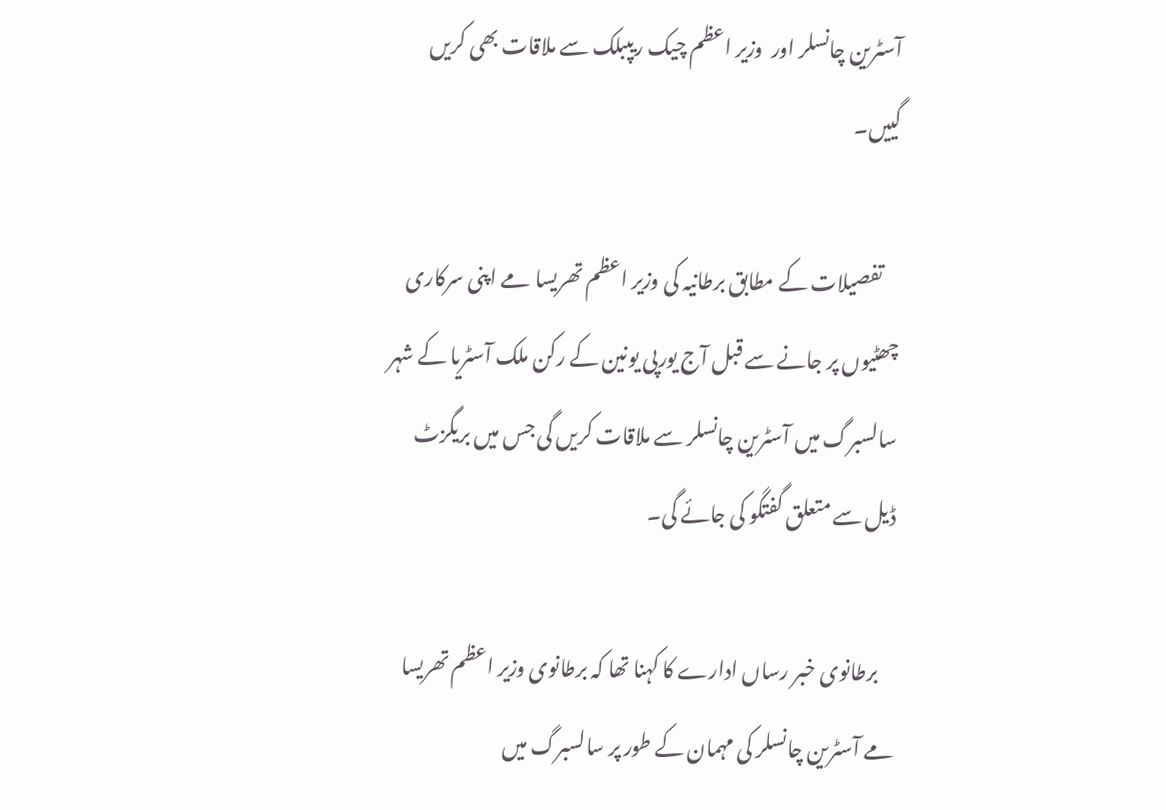آسٹرین چانسلر اور  وزیر اعظم چیک ریپبلک سے ملاقات بھی کریں گییں۔

    تفصیلات کے مطابق برطانیہ کی وزیر اعظم تھریسا مے اپنی سرکاری چھٹیوں پر جانے سے قبل آج یورپی یونین کے رکن ملک آسٹریا کے شہر سالسبرگ میں آسٹرین چانسلر سے ملاقات کریں گی جس میں بریگزٹ ڈیل سے متعلق گفتگو کی جائے گی۔

    برطانوی خبر رساں ادارے کا کہنا تھا کہ برطانوی وزیر اعظم تھریسا مے آسٹرین چانسلر کی مہمان کے طور پر سالسبرگ میں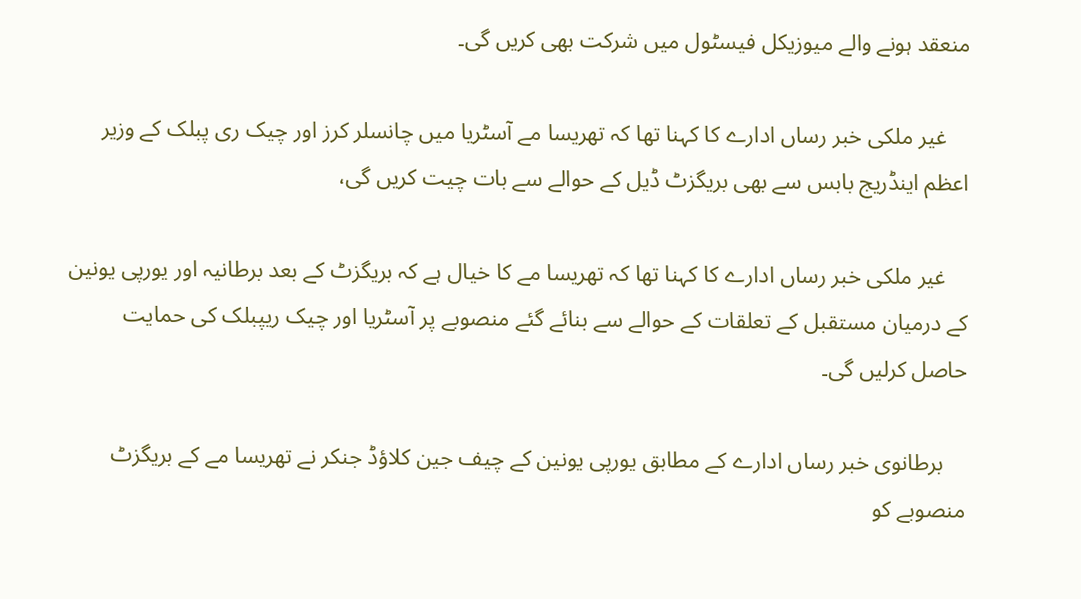منعقد ہونے والے میوزیکل فیسٹول میں شرکت بھی کریں گی۔

    غیر ملکی خبر رساں ادارے کا کہنا تھا کہ تھریسا مے آسٹریا میں چانسلر کرز اور چیک ری پبلک کے وزیر اعظم اینڈریج بابس سے بھی بریگزٹ ڈیل کے حوالے سے بات چیت کریں گی،

    غیر ملکی خبر رساں ادارے کا کہنا تھا کہ تھریسا مے کا خیال ہے کہ بریگزٹ کے بعد برطانیہ اور یورپی یونین کے درمیان مستقبل کے تعلقات کے حوالے سے بنائے گئے منصوبے پر آسٹریا اور چیک ریپبلک کی حمایت حاصل کرلیں گی۔

    برطانوی خبر رساں ادارے کے مطابق یورپی یونین کے چیف جین کلاؤڈ جنکر نے تھریسا مے کے بریگزٹ منصوبے کو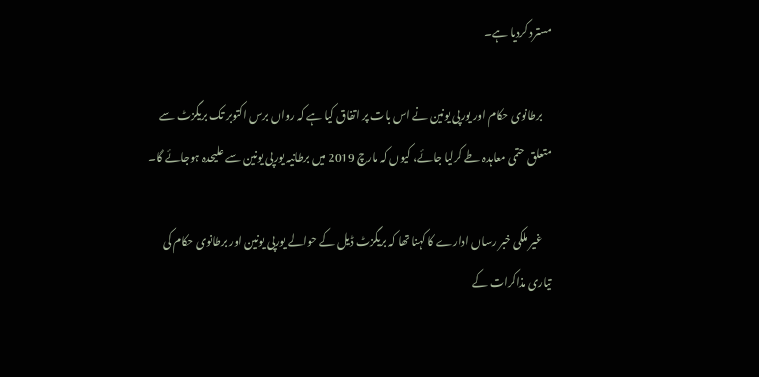مسترد کردیا ہے۔

    برطانوی حکام اور یورپی یونین نے اس بات پر اتفاق کیا ہے کہ رواں برس اکتوبر تک بریگزٹ سے متعلق حتمی معاہدہ طے کرلیا جائے، کیوں کہ مارچ 2019 میں برطانیہ یورپی یونین سے علیحدہ ہوجائے گا۔

    غیر ملکی خبر رساں ادارے کا کہنا تھا کہ بریگزٹ ڈیل کے حوالے یورپی یونین اور برطانوی حکام کی تیاری مذاکرات کے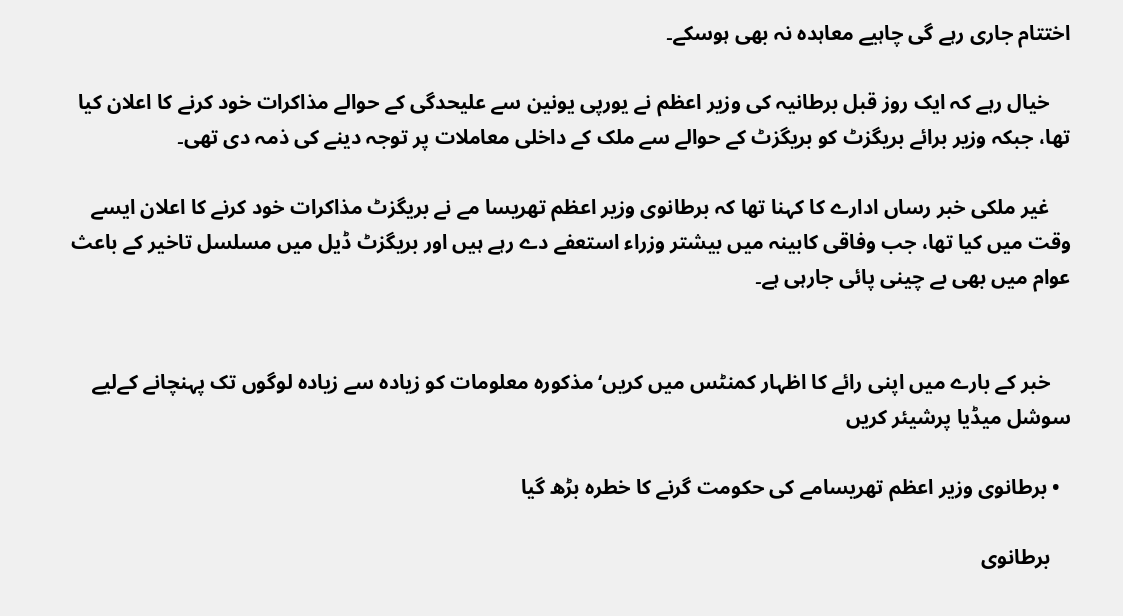اختتام جاری رہے گی چاہیے معاہدہ نہ بھی ہوسکے۔

    خیال رہے کہ ایک روز قبل برطانیہ کی وزیر اعظم نے یورپی یونین سے علیحدگی کے حوالے مذاکرات خود کرنے کا اعلان کیا تھا، جبکہ وزیر برائے بریگزٹ کو بریگزٹ کے حوالے سے ملک کے داخلی معاملات پر توجہ دینے کی ذمہ دی تھی۔

    غیر ملکی خبر رساں ادارے کا کہنا تھا کہ برطانوی وزیر اعظم تھریسا مے نے بریگزٹ مذاکرات خود کرنے کا اعلان ایسے وقت میں کیا تھا، جب وفاقی کابینہ میں بیشتر وزراء استعفے دے رہے ہیں اور بریگزٹ ڈیل میں مسلسل تاخیر کے باعث عوام میں بھی بے چینی پائی جارہی ہے۔


    خبر کے بارے میں اپنی رائے کا اظہار کمنٹس میں کریں‘ مذکورہ معلومات کو زیادہ سے زیادہ لوگوں تک پہنچانے کےلیے سوشل میڈیا پرشیئر کریں

  • برطانوی وزیر اعظم تھریسامے کی حکومت گرنے کا خطرہ بڑھ گیا

    برطانوی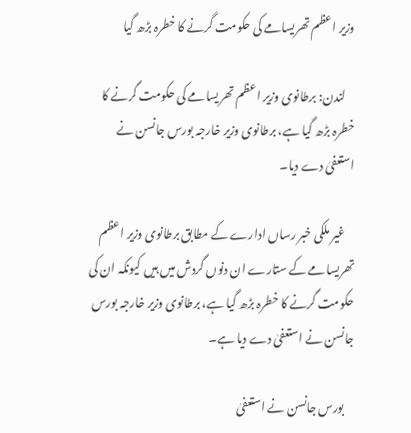وزیر اعظم تھریسامے کی حکومت گرنے کا خطرہ بڑھ گیا

    لندن: برطانوی وزیر اعظم تھریسامے کی حکومت گرنے کا خطرہ بڑھ گیا ہے، برطانوی وزیر خارجہ بورس جانسن نے استعفیٰ دے دیا۔

    غیر ملکی خبر رساں ادارے کے مطابق برطانوی وزیر اعظم تھریسامے کے ستارے ان دنوں گردش میں ہیں کیونکہ ان کی حکومت گرنے کا خطرہ بڑھ گیا ہے، برطانوی وزیر خارجہ بورس جانسن نے استعفیٰ دے دیا ہے۔

    بورس جانسن نے استعفیٰ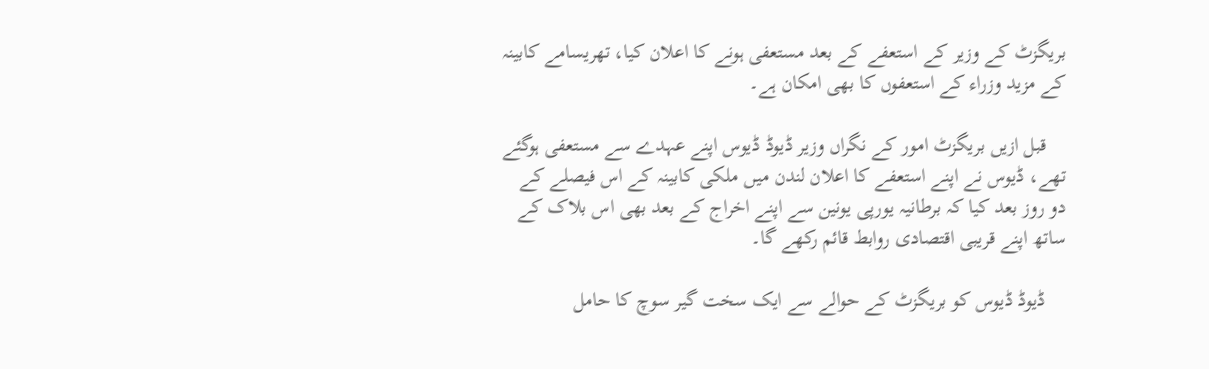بریگزٹ کے وزیر کے استعفے کے بعد مستعفی ہونے کا اعلان کیا، تھریسامے کابینہ کے مزید وزراء کے استعفوں کا بھی امکان ہے۔

    قبل ازیں بریگزٹ امور کے نگراں وزیر ڈیوڈ ڈیوس اپنے عہدے سے مستعفی ہوگئے تھے، ڈیوس نے اپنے استعفے کا اعلان لندن میں ملکی کابینہ کے اس فیصلے کے دو روز بعد کیا کہ برطانیہ یورپی یونین سے اپنے اخراج کے بعد بھی اس بلاک کے ساتھ اپنے قریبی اقتصادی روابط قائم رکھے گا۔

    ڈیوڈ ڈیوس کو بریگزٹ کے حوالے سے ایک سخت گیر سوچ کا حامل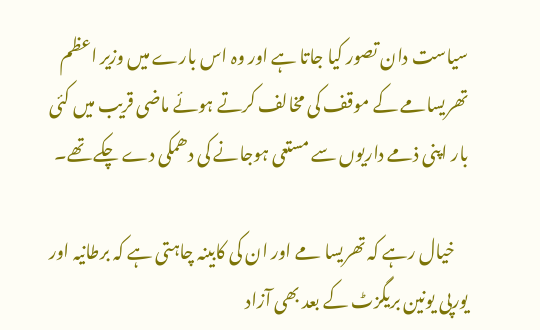سیاست دان تصور کیا جاتا ہے اور وہ اس بارے میں وزیر اعظم تھریسامے کے موقف کی مخالف کرتے ہوئے ماضی قریب میں کئی بار اپنی ذمے داریوں سے مستعی ہوجانے کی دھمکی دے چکے تھے۔

    خیال رہے کہ تھریسا مے اور ان کی کابینہ چاہتی ہے کہ برطانیہ اور یورپی یونین بریگزٹ کے بعد بھی آزاد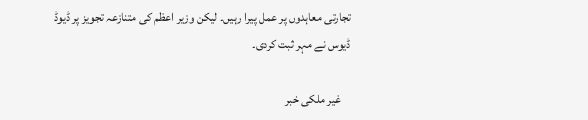تجارتی معاہدوں پر عمل پیرا رہیں۔ لیکن وزیر اعظم کی متنازعہ تجویز پر ڈیوڈ ڈیوس نے مہر ثبت کردی۔

    غیر ملکی خبر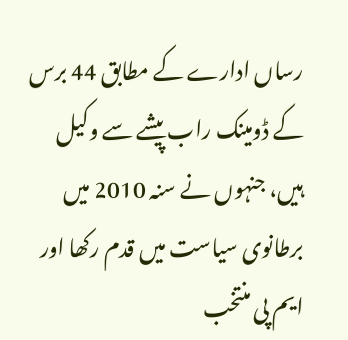رساں ادارے کے مطابق 44 برس کے ڈومینک راب پیشے سے وکیل ہیں، جنہوں نے سنہ 2010 میں برطانوی سیاست میں قدم رکھا اور ایم پی منتخب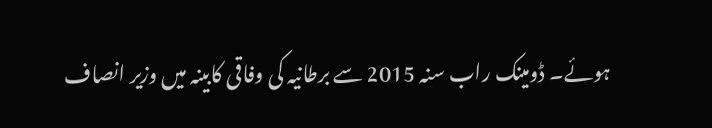ہوئے۔ ڈومینک راب سنہ 2015 سے برطانیہ کی وفاقی کابینہ میں وزیر انصاف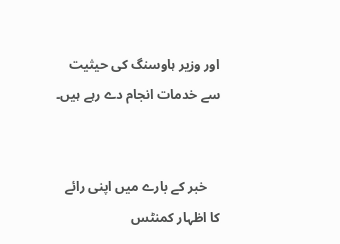اور وزیر ہاوسنگ کی حیثیت سے خدمات انجام دے رہے ہیں۔


    خبر کے بارے میں اپنی رائے کا اظہار کمنٹس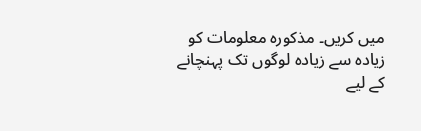میں کریں۔ مذکورہ معلومات کو زیادہ سے زیادہ لوگوں تک پہنچانے کے لیے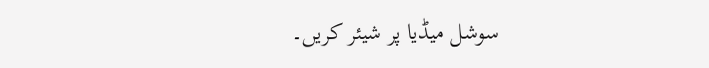سوشل میڈیا پر شیئر کریں۔